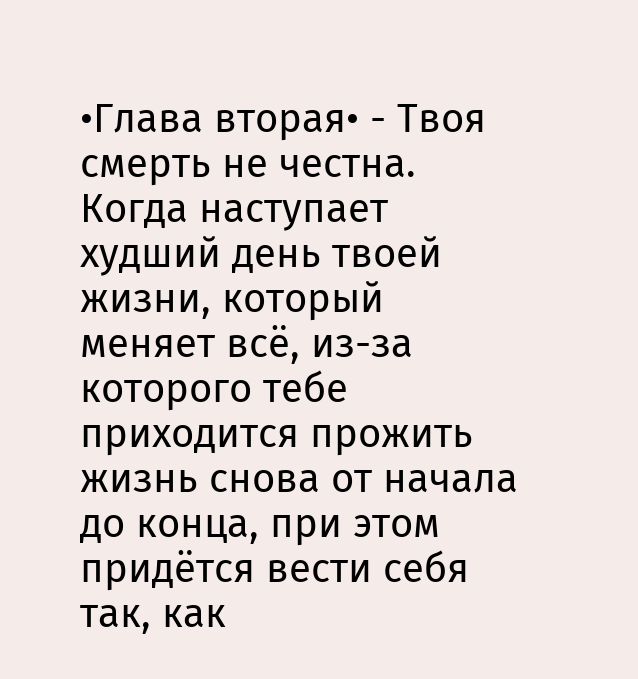•Глава вторая• - Твоя смерть не честна.
Когда наступает худший день твоей жизни, который меняет всё, из-за которого тебе приходится прожить жизнь снова от начала до конца, при этом придётся вести себя так, как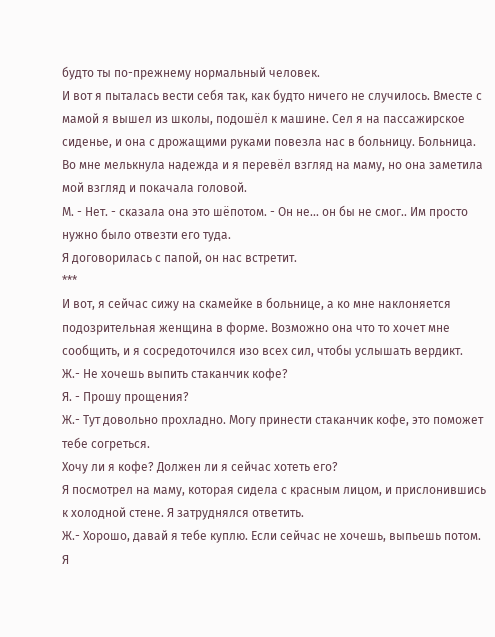будто ты по-прежнему нормальный человек.
И вот я пыталась вести себя так, как будто ничего не случилось. Вместе с мамой я вышел из школы, подошёл к машине. Сел я на пассажирское сиденье, и она с дрожащими руками повезла нас в больницу. Больница. Во мне мелькнула надежда и я перевёл взгляд на маму, но она заметила мой взгляд и покачала головой.
М. - Нет. - сказала она это шёпотом. - Он не... он бы не смог.. Им просто нужно было отвезти его туда.
Я договорилась с папой, он нас встретит.
***
И вот, я сейчас сижу на скамейке в больнице, а ко мне наклоняется подозрительная женщина в форме. Возможно она что то хочет мне сообщить, и я сосредоточился изо всех сил, чтобы услышать вердикт.
Ж.- Не хочешь выпить стаканчик кофе?
Я. - Прошу прощения?
Ж.- Тут довольно прохладно. Могу принести стаканчик кофе, это поможет тебе согреться.
Хочу ли я кофе? Должен ли я сейчас хотеть его?
Я посмотрел на маму, которая сидела с красным лицом, и прислонившись к холодной стене. Я затруднялся ответить.
Ж.- Хорошо, давай я тебе куплю. Если сейчас не хочешь, выпьешь потом.
Я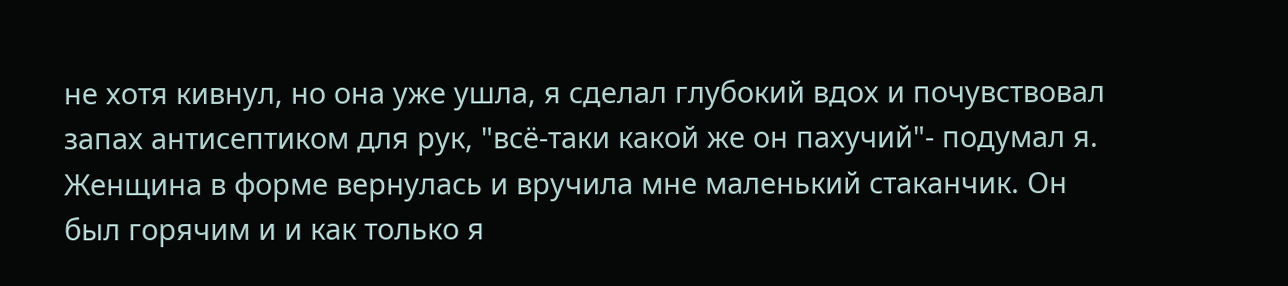не хотя кивнул, но она уже ушла, я сделал глубокий вдох и почувствовал запах антисептиком для рук, "всё-таки какой же он пахучий"- подумал я.
Женщина в форме вернулась и вручила мне маленький стаканчик. Он был горячим и и как только я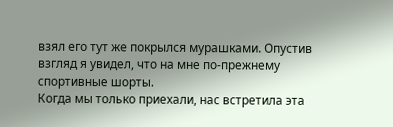взял его тут же покрылся мурашками. Опустив взгляд я увидел, что на мне по-прежнему спортивные шорты.
Когда мы только приехали, нас встретила эта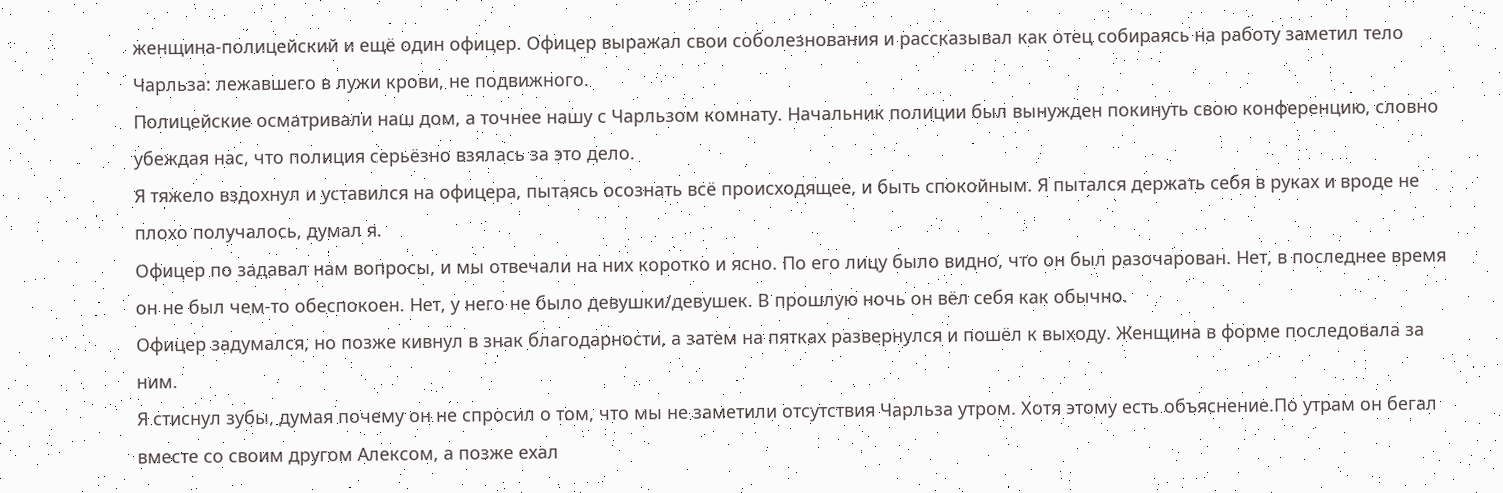женщина-полицейский и ещё один офицер. Офицер выражал свои соболезнования и рассказывал как отец собираясь на работу заметил тело Чарльза: лежавшего в лужи крови, не подвижного.
Полицейские осматривали наш дом, а точнее нашу с Чарльзом комнату. Начальник полиции был вынужден покинуть свою конференцию, словно убеждая нас, что полиция серьёзно взялась за это дело.
Я тяжело вздохнул и уставился на офицера, пытаясь осознать всё происходящее, и быть спокойным. Я пытался держать себя в руках и вроде не плохо получалось, думал я.
Офицер по задавал нам вопросы, и мы отвечали на них коротко и ясно. По его лицу было видно, что он был разочарован. Нет, в последнее время он не был чем-то обеспокоен. Нет, у него не было девушки/девушек. В прошлую ночь он вёл себя как обычно.
Офицер задумался, но позже кивнул в знак благодарности, а затем на пятках развернулся и пошёл к выходу. Женщина в форме последовала за ним.
Я стиснул зубы, думая почему он не спросил о том, что мы не заметили отсутствия Чарльза утром. Хотя этому есть объяснение.По утрам он бегал вместе со своим другом Алексом, а позже ехал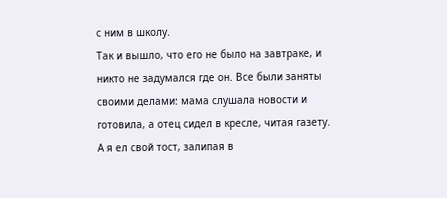с ним в школу.
Так и вышло, что его не было на завтраке, и никто не задумался где он. Все были заняты своими делами: мама слушала новости и готовила, а отец сидел в кресле, читая газету. А я ел свой тост, залипая в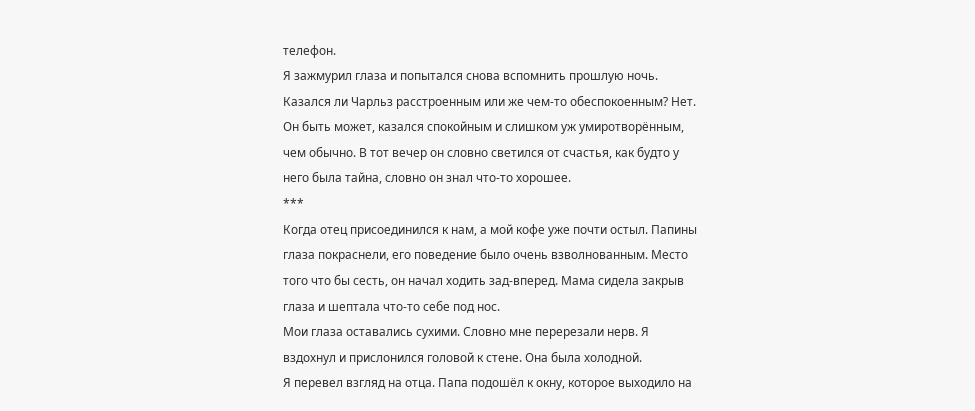телефон.
Я зажмурил глаза и попытался снова вспомнить прошлую ночь. Казался ли Чарльз расстроенным или же чем-то обеспокоенным? Нет. Он быть может, казался спокойным и слишком уж умиротворённым, чем обычно. В тот вечер он словно светился от счастья, как будто у него была тайна, словно он знал что-то хорошее.
***
Когда отец присоединился к нам, а мой кофе уже почти остыл. Папины глаза покраснели, его поведение было очень взволнованным. Место того что бы сесть, он начал ходить зад-вперед. Мама сидела закрыв глаза и шептала что-то себе под нос.
Мои глаза оставались сухими. Словно мне перерезали нерв. Я вздохнул и прислонился головой к стене. Она была холодной.
Я перевел взгляд на отца. Папа подошёл к окну, которое выходило на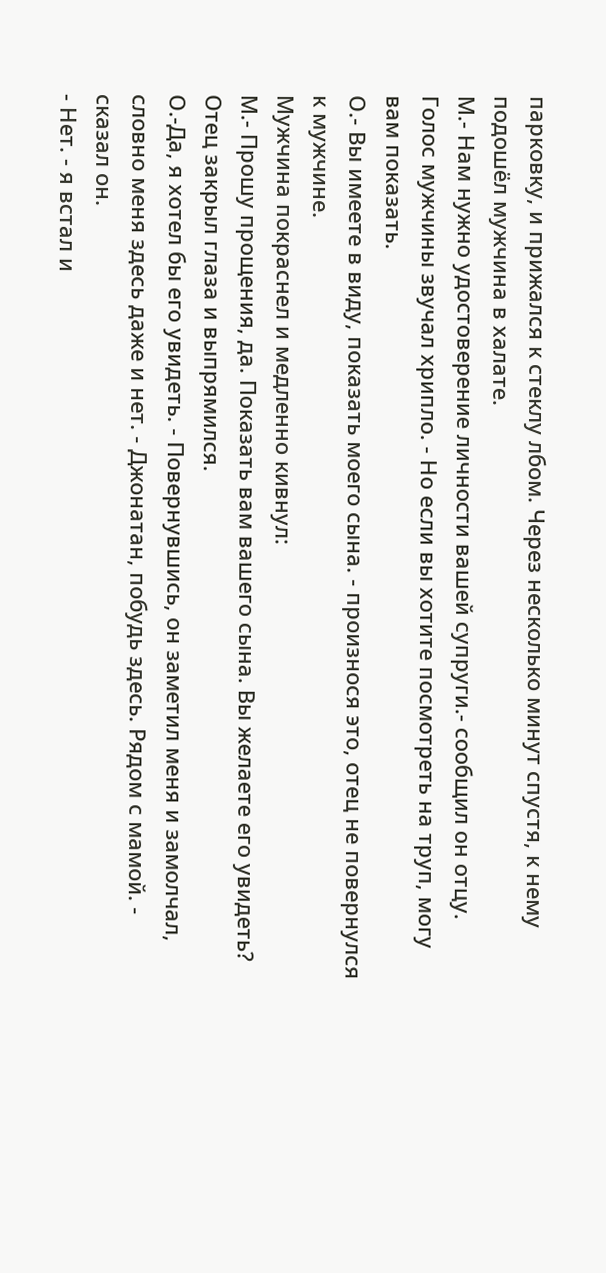парковку, и прижался к стеклу лбом. Через несколько минут спустя, к нему подошёл мужчина в халате.
М.- Нам нужно удостоверение личности вашей супруги.- сообщил он отцу. Голос мужчины звучал хрипло. - Но если вы хотите посмотреть на труп, могу вам показать.
О.- Вы имеете в виду, показать моего сына. - произнося это, отец не повернулся к мужчине.
Мужчина покраснел и медленно кивнул:
М.- Прошу прощения, да. Показать вам вашего сына. Вы желаете его увидеть?
Отец закрыл глаза и выпрямился.
О.-Да, я хотел бы его увидеть. - Повернувшись, он заметил меня и замолчал, словно меня здесь даже и нет. - Джонатан, побудь здесь. Рядом с мамой. - сказал он.
- Нет. - я встал и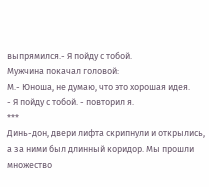выпрямился.- Я пойду с тобой.
Мужчина покачал головой:
М.- Юноша, не думаю, что это хорошая идея.
- Я пойду с тобой. - повторил я.
***
Динь-дон, двери лифта скрипнули и открылись, а за ними был длинный коридор. Мы прошли множество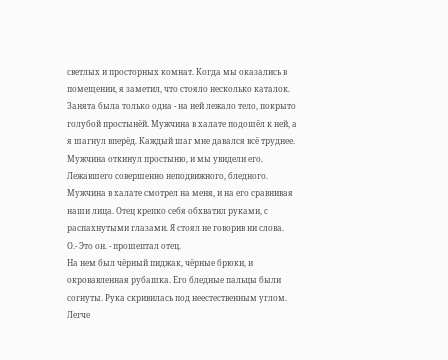светлых и просторных комнат. Когда мы оказались в помещении, я заметил, что стояло несколько каталок. Занята была только одна - на ней лежало тело, покрыто голубой простынёй. Мужчина в халате подошёл к ней, а я шагнул вперёд. Каждый шаг мне давался всё труднее. Мужчина откинул простыню, и мы увидели его. Лежавшего совершенно неподвижного, бледного. Мужчина в халате смотрел на меня, и на его сравнивая наши лица. Отец крепко себя обхватил руками, с распахнутыми глазами. Я стоял не говорив ни слова.
О.- Это он. - прошептал отец.
На нем был чёрный пиджак, чёрные брюки, и окровавленная рубашка. Его бледные пальцы были согнуты. Рука скривилась под неестественным углом.
Легче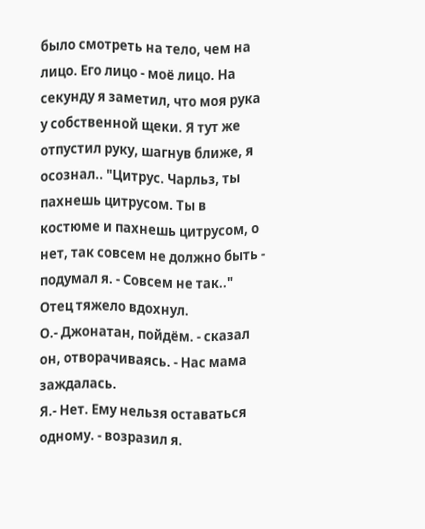было смотреть на тело, чем на лицо. Его лицо - моё лицо. На секунду я заметил, что моя рука у собственной щеки. Я тут же отпустил руку, шагнув ближе, я осознал.. "Цитрус. Чарльз, ты пахнешь цитрусом. Ты в костюме и пахнешь цитрусом, о нет, так совсем не должно быть - подумал я. - Совсем не так.."
Отец тяжело вдохнул.
О.- Джонатан, пойдём. - сказал он, отворачиваясь. - Нас мама заждалась.
Я.- Нет. Ему нельзя оставаться одному. - возразил я.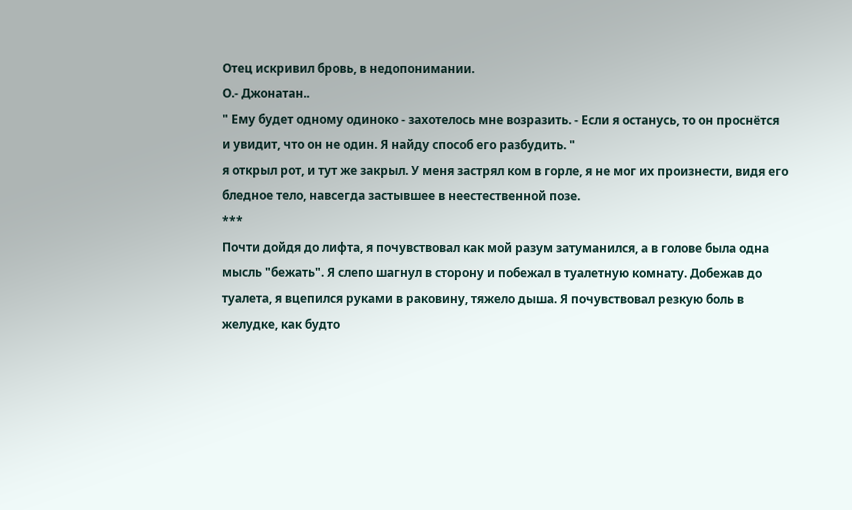Отец искривил бровь, в недопонимании.
О.- Джонатан..
" Ему будет одному одиноко - захотелось мне возразить. - Если я останусь, то он проснётся и увидит, что он не один. Я найду способ его разбудить. "
я открыл рот, и тут же закрыл. У меня застрял ком в горле, я не мог их произнести, видя его бледное тело, навсегда застывшее в неестественной позе.
***
Почти дойдя до лифта, я почувствовал как мой разум затуманился, а в голове была одна мысль "бежать". Я слепо шагнул в сторону и побежал в туалетную комнату. Добежав до туалета, я вцепился руками в раковину, тяжело дыша. Я почувствовал резкую боль в желудке, как будто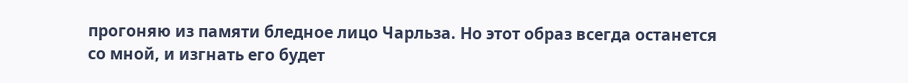прогоняю из памяти бледное лицо Чарльза. Но этот образ всегда останется со мной, и изгнать его будет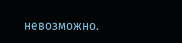невозможно.